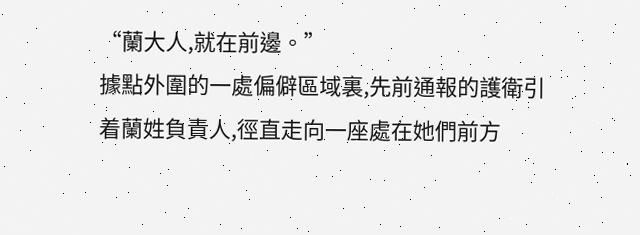“蘭大人,就在前邊。”
據點外圍的一處偏僻區域裏,先前通報的護衛引着蘭姓負責人,徑直走向一座處在她們前方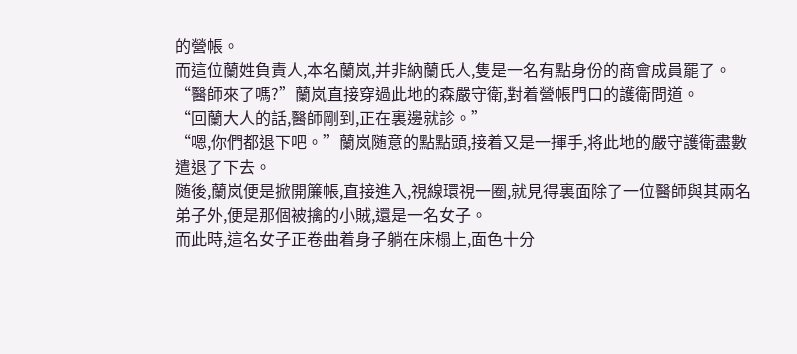的營帳。
而這位蘭姓負責人,本名蘭岚,并非納蘭氏人,隻是一名有點身份的商會成員罷了。
“醫師來了嗎?”蘭岚直接穿過此地的森嚴守衛,對着營帳門口的護衛問道。
“回蘭大人的話,醫師剛到,正在裏邊就診。”
“嗯,你們都退下吧。”蘭岚随意的點點頭,接着又是一揮手,将此地的嚴守護衛盡數遣退了下去。
随後,蘭岚便是掀開簾帳,直接進入,視線環視一圈,就見得裏面除了一位醫師與其兩名弟子外,便是那個被擒的小賊,還是一名女子。
而此時,這名女子正卷曲着身子躺在床榻上,面色十分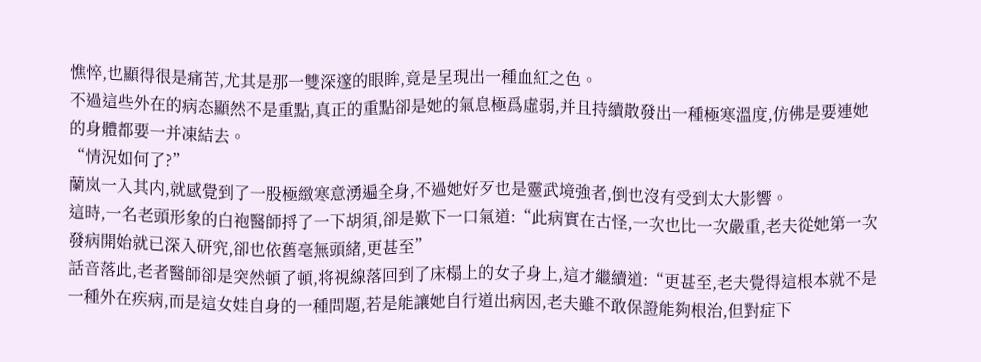憔悴,也顯得很是痛苦,尤其是那一雙深邃的眼眸,竟是呈現出一種血紅之色。
不過這些外在的病态顯然不是重點,真正的重點卻是她的氣息極爲虛弱,并且持續散發出一種極寒溫度,仿佛是要連她的身體都要一并凍結去。
“情況如何了?”
蘭岚一入其内,就感覺到了一股極緻寒意湧遍全身,不過她好歹也是靈武境強者,倒也沒有受到太大影響。
這時,一名老頭形象的白袍醫師捋了一下胡須,卻是歎下一口氣道:“此病實在古怪,一次也比一次嚴重,老夫從她第一次發病開始就已深入研究,卻也依舊毫無頭緒,更甚至”
話音落此,老者醫師卻是突然頓了頓,将視線落回到了床榻上的女子身上,這才繼續道:“更甚至,老夫覺得這根本就不是一種外在疾病,而是這女娃自身的一種問題,若是能讓她自行道出病因,老夫雖不敢保證能夠根治,但對症下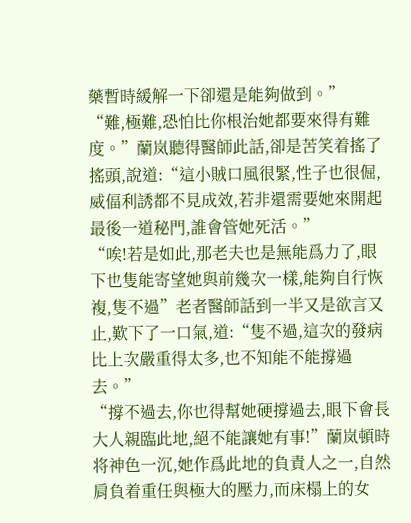藥暫時緩解一下卻還是能夠做到。”
“難,極難,恐怕比你根治她都要來得有難度。”蘭岚聽得醫師此話,卻是苦笑着搖了搖頭,說道:“這小賊口風很緊,性子也很倔,威偪利誘都不見成效,若非還需要她來開起最後一道秘門,誰會管她死活。”
“唉!若是如此,那老夫也是無能爲力了,眼下也隻能寄望她與前幾次一樣,能夠自行恢複,隻不過”老者醫師話到一半又是欲言又止,歎下了一口氣,道:“隻不過,這次的發病比上次嚴重得太多,也不知能不能撐過去。”
“撐不過去,你也得幫她硬撐過去,眼下會長大人親臨此地,絕不能讓她有事!”蘭岚頓時将神色一沉,她作爲此地的負責人之一,自然肩負着重任與極大的壓力,而床榻上的女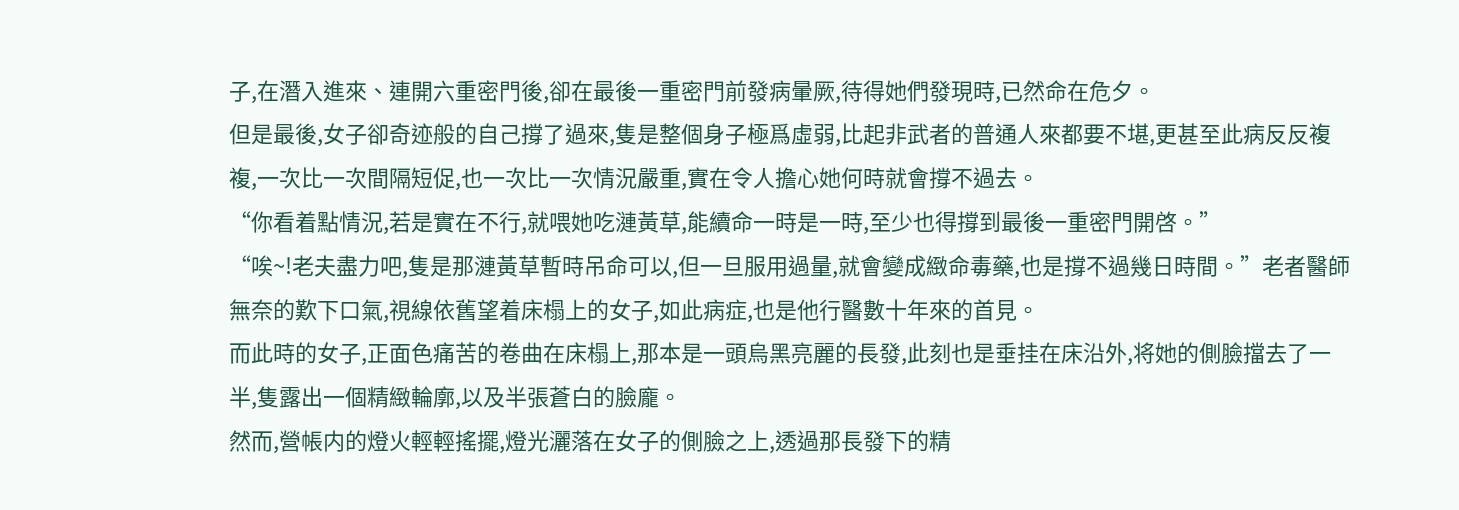子,在潛入進來、連開六重密門後,卻在最後一重密門前發病暈厥,待得她們發現時,已然命在危夕。
但是最後,女子卻奇迹般的自己撐了過來,隻是整個身子極爲虛弱,比起非武者的普通人來都要不堪,更甚至此病反反複複,一次比一次間隔短促,也一次比一次情況嚴重,實在令人擔心她何時就會撐不過去。
“你看着點情況,若是實在不行,就喂她吃漣黃草,能續命一時是一時,至少也得撐到最後一重密門開啓。”
“唉~!老夫盡力吧,隻是那漣黃草暫時吊命可以,但一旦服用過量,就會變成緻命毒藥,也是撐不過幾日時間。”老者醫師無奈的歎下口氣,視線依舊望着床榻上的女子,如此病症,也是他行醫數十年來的首見。
而此時的女子,正面色痛苦的卷曲在床榻上,那本是一頭烏黑亮麗的長發,此刻也是垂挂在床沿外,将她的側臉擋去了一半,隻露出一個精緻輪廓,以及半張蒼白的臉龐。
然而,營帳内的燈火輕輕搖擺,燈光灑落在女子的側臉之上,透過那長發下的精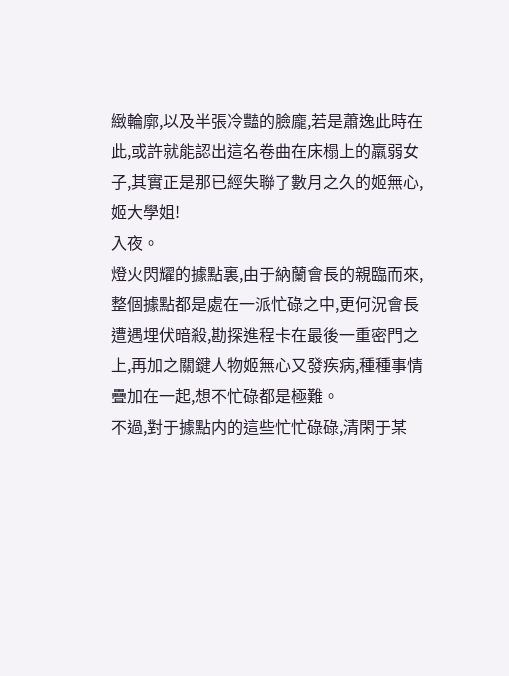緻輪廓,以及半張冷豔的臉龐,若是蕭逸此時在此,或許就能認出這名卷曲在床榻上的羸弱女子,其實正是那已經失聯了數月之久的姬無心,姬大學姐!
入夜。
燈火閃耀的據點裏,由于納蘭會長的親臨而來,整個據點都是處在一派忙碌之中,更何況會長遭遇埋伏暗殺,勘探進程卡在最後一重密門之上,再加之關鍵人物姬無心又發疾病,種種事情疊加在一起,想不忙碌都是極難。
不過,對于據點内的這些忙忙碌碌,清閑于某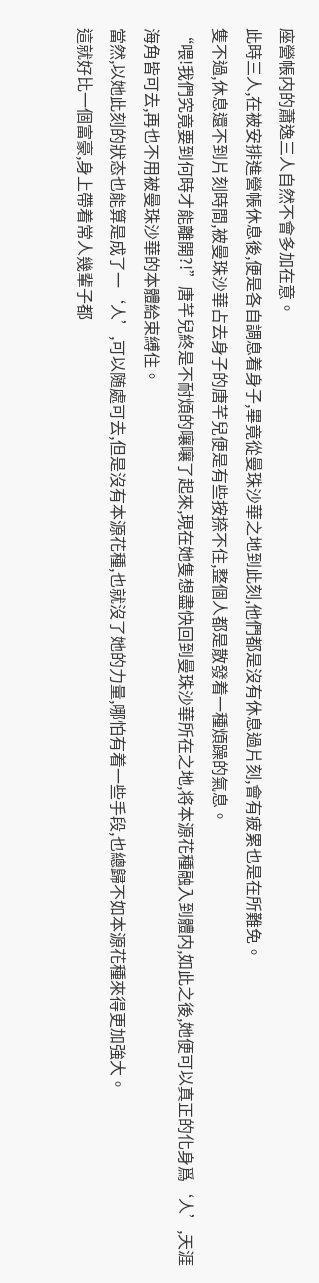座營帳内的蕭逸三人自然不會多加在意。
此時三人,在被安排進營帳休息後,便是各自調息着身子,畢竟從曼珠沙華之地到此刻,他們都是沒有休息過片刻,會有疲累也是在所難免。
隻不過,休息還不到片刻時間,被曼珠沙華占去身子的唐芊兒便是有些按捺不住,整個人都是散發着一種煩躁的氣息。
“喂!我們究竟要到何時才能離開?!”唐芊兒終是不耐煩的嚷嚷了起來,現在她隻想盡快回到曼珠沙華所在之地,将本源花種融入到體内,如此之後,她便可以真正的化身爲‘人’,天涯海角皆可去,再也不用被曼珠沙華的本體給束縛住。
當然,以她此刻的狀态也能算是成了一‘人’,可以随處可去,但是沒有本源花種,也就沒了她的力量,哪怕有着一些手段,也總歸不如本源花種來得更加強大。
這就好比一個富豪,身上帶着常人幾輩子都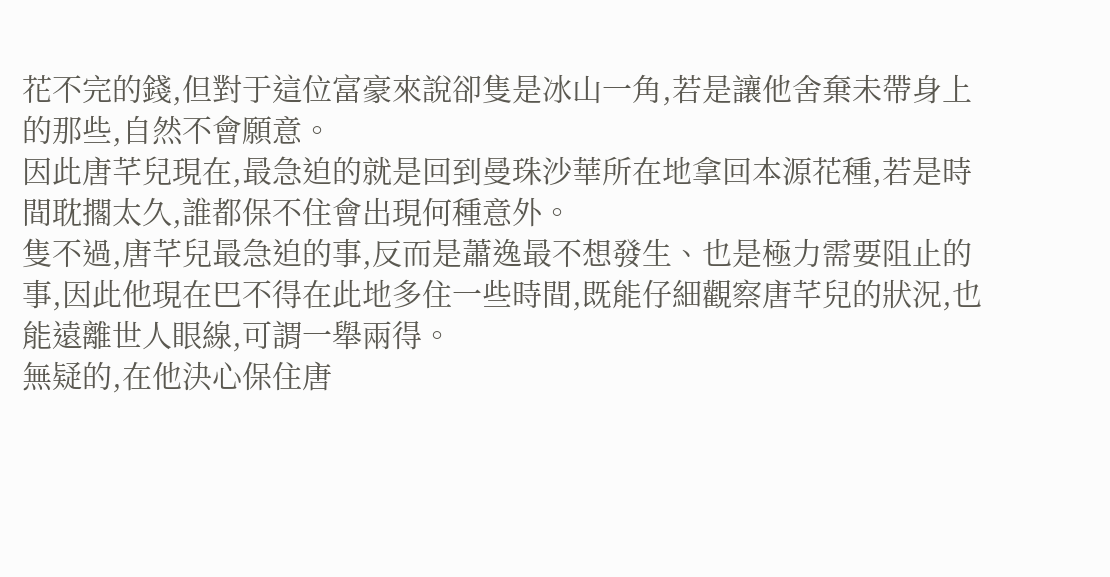花不完的錢,但對于這位富豪來說卻隻是冰山一角,若是讓他舍棄未帶身上的那些,自然不會願意。
因此唐芊兒現在,最急迫的就是回到曼珠沙華所在地拿回本源花種,若是時間耽擱太久,誰都保不住會出現何種意外。
隻不過,唐芊兒最急迫的事,反而是蕭逸最不想發生、也是極力需要阻止的事,因此他現在巴不得在此地多住一些時間,既能仔細觀察唐芊兒的狀況,也能遠離世人眼線,可謂一舉兩得。
無疑的,在他決心保住唐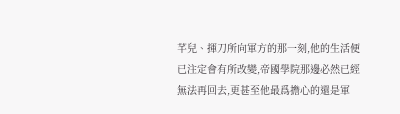芊兒、揮刀所向軍方的那一刻,他的生活便已注定會有所改變,帝國學院那邊必然已經無法再回去,更甚至他最爲擔心的還是軍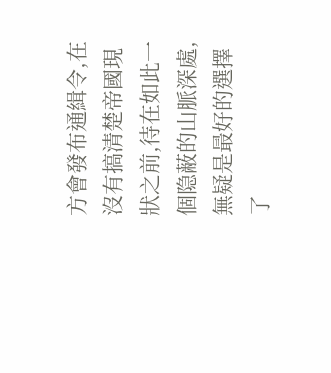方會發布通緝令,在沒有搞清楚帝國現狀之前,待在如此一個隐蔽的山脈深處,無疑是最好的選擇了